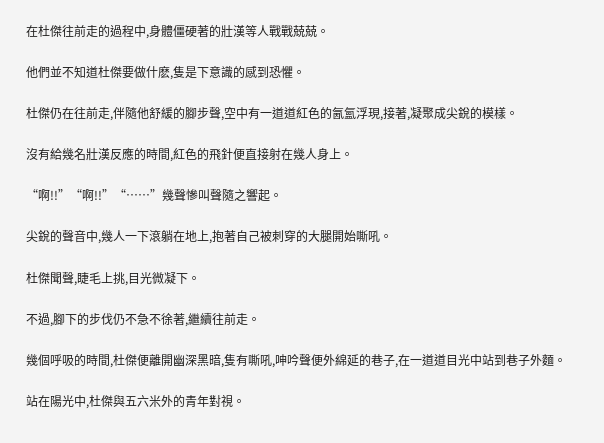在杜傑往前走的過程中,身體僵硬著的壯漢等人戰戰兢兢。

他們並不知道杜傑要做什麽,隻是下意識的感到恐懼。

杜傑仍在往前走,伴隨他舒緩的腳步聲,空中有一道道紅色的氤氳浮現,接著,凝聚成尖銳的模樣。

沒有給幾名壯漢反應的時間,紅色的飛針便直接射在幾人身上。

“啊!!”“啊!!”“……”幾聲慘叫聲隨之響起。

尖銳的聲音中,幾人一下滾躺在地上,抱著自己被刺穿的大腿開始嘶吼。

杜傑聞聲,睫毛上挑,目光微凝下。

不過,腳下的步伐仍不急不徐著,繼續往前走。

幾個呼吸的時間,杜傑便離開幽深黑暗,隻有嘶吼,呻吟聲便外綿延的巷子,在一道道目光中站到巷子外麵。

站在陽光中,杜傑與五六米外的青年對視。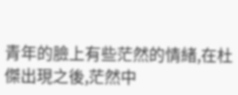青年的臉上有些茫然的情緒,在杜傑出現之後,茫然中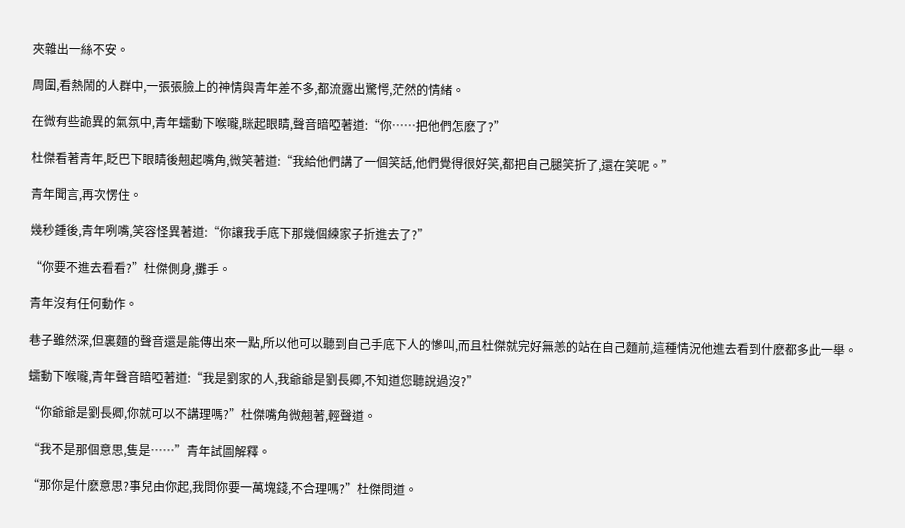夾雜出一絲不安。

周圍,看熱鬧的人群中,一張張臉上的神情與青年差不多,都流露出驚愕,茫然的情緒。

在微有些詭異的氣氛中,青年蠕動下喉嚨,眯起眼睛,聲音暗啞著道:“你……把他們怎麽了?”

杜傑看著青年,眨巴下眼睛後翹起嘴角,微笑著道:“我給他們講了一個笑話,他們覺得很好笑,都把自己腿笑折了,還在笑呢。”

青年聞言,再次愣住。

幾秒鍾後,青年咧嘴,笑容怪異著道:“你讓我手底下那幾個練家子折進去了?”

“你要不進去看看?”杜傑側身,攤手。

青年沒有任何動作。

巷子雖然深,但裏麵的聲音還是能傳出來一點,所以他可以聽到自己手底下人的慘叫,而且杜傑就完好無恙的站在自己麵前,這種情況他進去看到什麽都多此一舉。

蠕動下喉嚨,青年聲音暗啞著道:“我是劉家的人,我爺爺是劉長卿,不知道您聽說過沒?”

“你爺爺是劉長卿,你就可以不講理嗎?”杜傑嘴角微翹著,輕聲道。

“我不是那個意思,隻是……”青年試圖解釋。

“那你是什麽意思?事兒由你起,我問你要一萬塊錢,不合理嗎?”杜傑問道。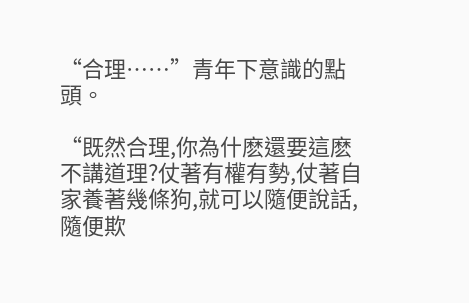“合理……”青年下意識的點頭。

“既然合理,你為什麽還要這麽不講道理?仗著有權有勢,仗著自家養著幾條狗,就可以隨便說話,隨便欺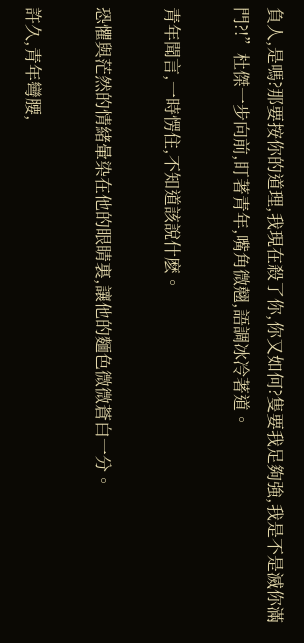負人,是嗎?那要按你的道理,我現在殺了你,你又如何?隻要我足夠強,我是不是滅你滿門?!”杜傑一步向前,盯著青年,嘴角微翹,語調冰冷著道。

青年聞言,一時愣住,不知道該說什麽。

恐懼與茫然的情緒暈染在他的眼睛裏,讓他的麵色微微蒼白一分。

許久,青年彎腰,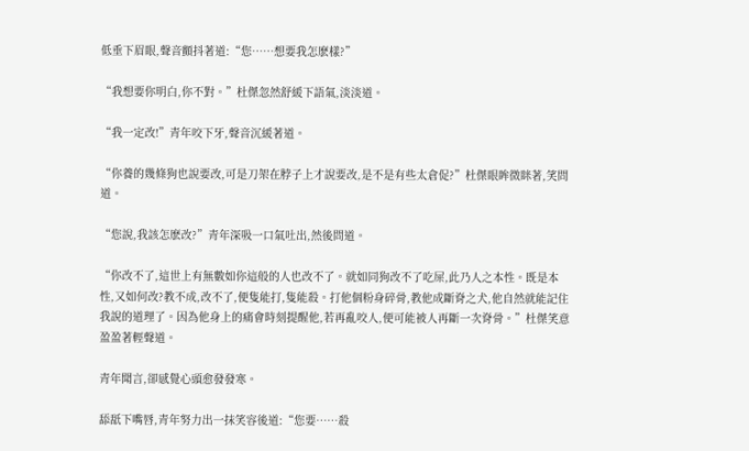低垂下眉眼,聲音顫抖著道:“您……想要我怎麽樣?”

“我想要你明白,你不對。”杜傑忽然舒緩下語氣,淡淡道。

“我一定改!”青年咬下牙,聲音沉緩著道。

“你養的幾條狗也說要改,可是刀架在脖子上才說要改,是不是有些太倉促?”杜傑眼眸微眯著,笑問道。

“您說,我該怎麽改?”青年深吸一口氣吐出,然後問道。

“你改不了,這世上有無數如你這般的人也改不了。就如同狗改不了吃屎,此乃人之本性。既是本性,又如何改?教不成,改不了,便隻能打,隻能殺。打他個粉身碎骨,教他成斷脊之犬,他自然就能記住我說的道理了。因為他身上的痛會時刻提醒他,若再亂咬人,便可能被人再斷一次脊骨。”杜傑笑意盈盈著輕聲道。

青年聞言,卻感覺心頭愈發發寒。

舔舐下嘴唇,青年努力出一抹笑容後道:“您要……殺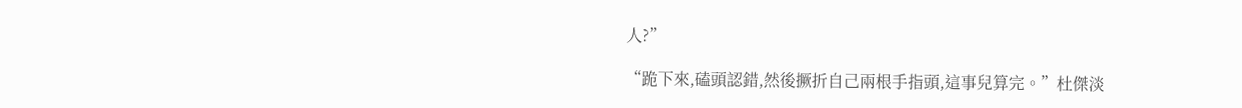人?”

“跪下來,磕頭認錯,然後撅折自己兩根手指頭,這事兒算完。”杜傑淡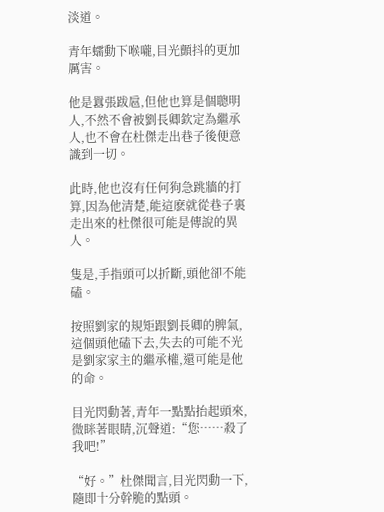淡道。

青年蠕動下喉嚨,目光顫抖的更加厲害。

他是囂張跋扈,但他也算是個聰明人,不然不會被劉長卿欽定為繼承人,也不會在杜傑走出巷子後便意識到一切。

此時,他也沒有任何狗急跳牆的打算,因為他清楚,能這麽就從巷子裏走出來的杜傑很可能是傳說的異人。

隻是,手指頭可以折斷,頭他卻不能磕。

按照劉家的規矩跟劉長卿的脾氣,這個頭他磕下去,失去的可能不光是劉家家主的繼承權,還可能是他的命。

目光閃動著,青年一點點抬起頭來,微眯著眼睛,沉聲道:“您……殺了我吧!”

“好。”杜傑聞言,目光閃動一下,隨即十分幹脆的點頭。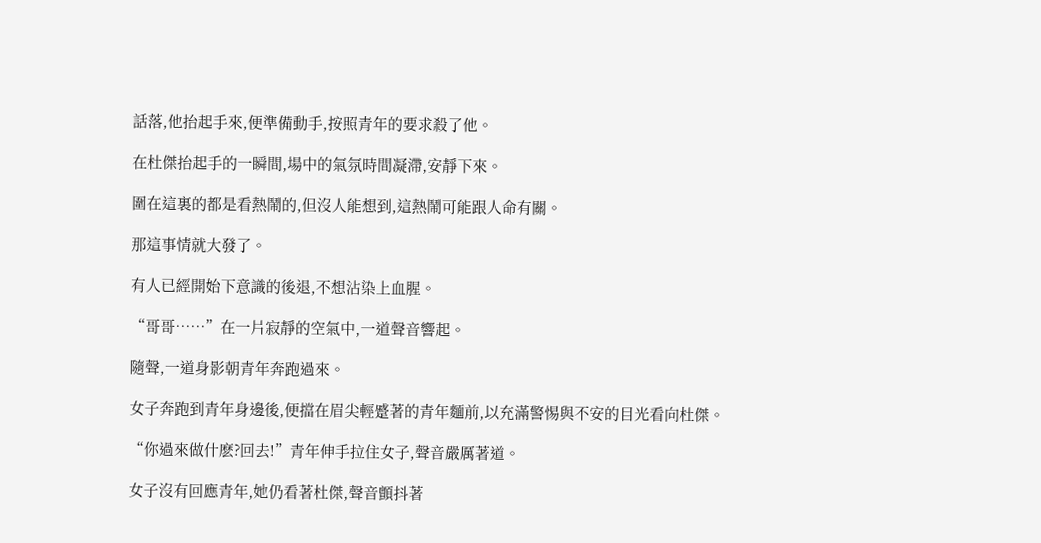話落,他抬起手來,便準備動手,按照青年的要求殺了他。

在杜傑抬起手的一瞬間,場中的氣氛時間凝滯,安靜下來。

圍在這裏的都是看熱鬧的,但沒人能想到,這熱鬧可能跟人命有關。

那這事情就大發了。

有人已經開始下意識的後退,不想沾染上血腥。

“哥哥……”在一片寂靜的空氣中,一道聲音響起。

隨聲,一道身影朝青年奔跑過來。

女子奔跑到青年身邊後,便擋在眉尖輕蹙著的青年麵前,以充滿警惕與不安的目光看向杜傑。

“你過來做什麽?回去!”青年伸手拉住女子,聲音嚴厲著道。

女子沒有回應青年,她仍看著杜傑,聲音顫抖著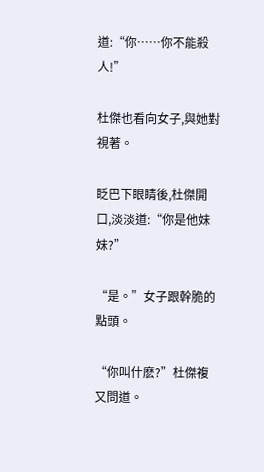道:“你……你不能殺人!”

杜傑也看向女子,與她對視著。

眨巴下眼睛後,杜傑開口,淡淡道:“你是他妹妹?”

“是。”女子跟幹脆的點頭。

“你叫什麽?”杜傑複又問道。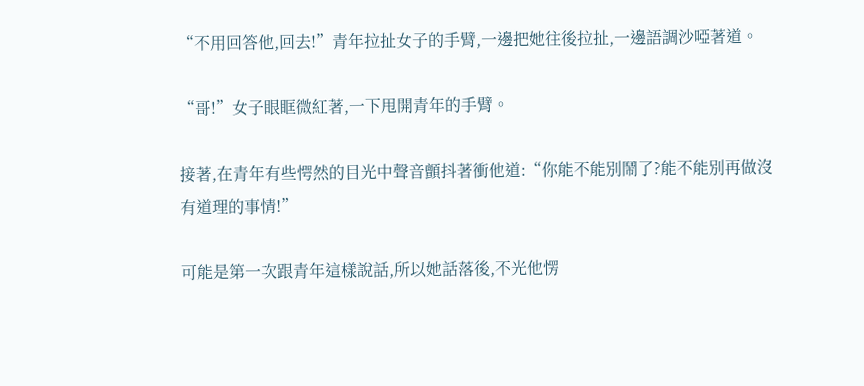“不用回答他,回去!”青年拉扯女子的手臂,一邊把她往後拉扯,一邊語調沙啞著道。

“哥!”女子眼眶微紅著,一下甩開青年的手臂。

接著,在青年有些愕然的目光中聲音顫抖著衝他道:“你能不能別鬧了?能不能別再做沒有道理的事情!”

可能是第一次跟青年這樣說話,所以她話落後,不光他愣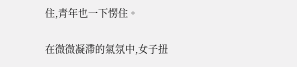住,青年也一下愣住。

在微微凝滯的氣氛中,女子扭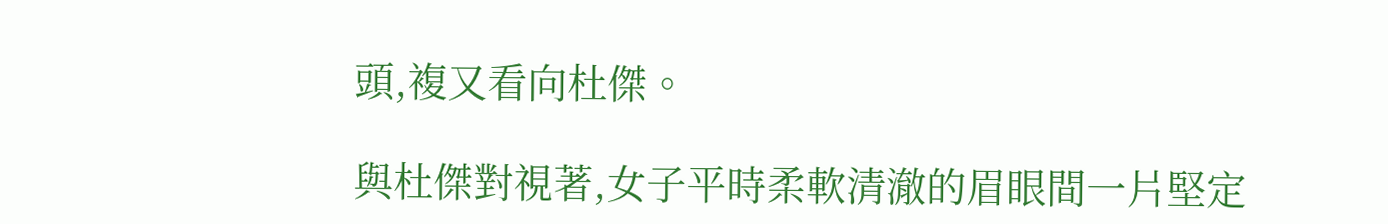頭,複又看向杜傑。

與杜傑對視著,女子平時柔軟清澈的眉眼間一片堅定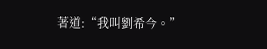著道:“我叫劉希今。”